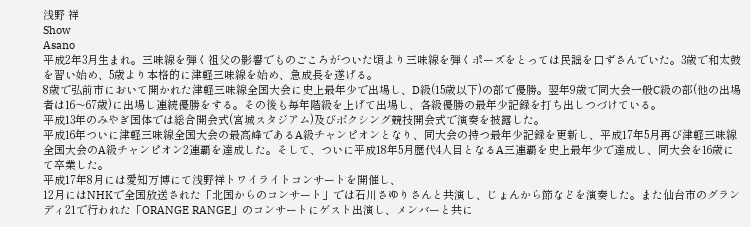浅野 祥
Show
Asano
平成2年3月生まれ。三味線を弾く祖父の影響でものごころがついた頃より三味線を弾くポーズをとっては民謡を口ずさんでいた。3歳で和太鼓を習い始め、5歳より本格的に津軽三味線を始め、急成長を遂げる。
8歳で弘前市において開かれた津軽三味線全国大会に史上最年少で出場し、D級(15歳以下)の部で優勝。翌年9歳で同大会一般C級の部(他の出場者は16〜67歳)に出場し連続優勝をする。その後も毎年階級を上げて出場し、各級優勝の最年少記録を打ち出しつづけている。
平成13年のみやぎ国体では総合開会式(宮城スタジアム)及びボクシング競技開会式で演奏を披露した。
平成16年ついに津軽三味線全国大会の最高峰であるA級チャンピオンとなり、同大会の持つ最年少記録を更新し、平成17年5月再び津軽三味線全国大会のA級チャンピオン2連覇を達成した。そして、ついに平成18年5月歴代4人目となるA三連覇を史上最年少で達成し、同大会を16歳にて卒業した。
平成17年8月には愛知万博にて浅野祥トワイライトコンサートを開催し、
12月にはNHKで全国放送された「北国からのコンサート」では石川さゆりさんと共演し、じょんから節などを演奏した。また仙台市のグランディ21で行われた「ORANGE RANGE」のコンサートにゲスト出演し、メンバーと共に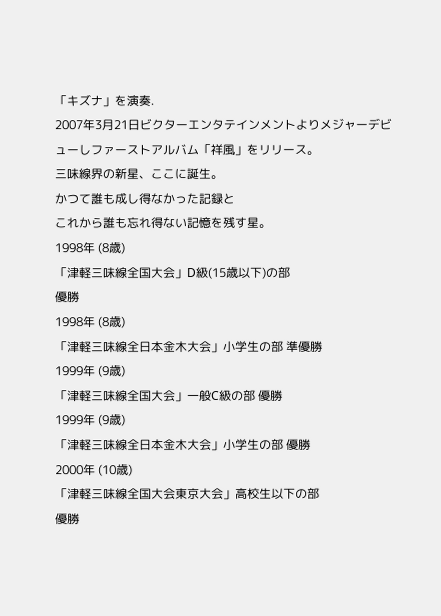「キズナ」を演奏.
2007年3月21日ビクターエンタテインメントよりメジャーデビューしファーストアルバム「祥風」をリリース。
三味線界の新星、ここに誕生。
かつて誰も成し得なかった記録と
これから誰も忘れ得ない記憶を残す星。
1998年 (8歳)
「津軽三味線全国大会」D級(15歳以下)の部
優勝
1998年 (8歳)
「津軽三味線全日本金木大会」小学生の部 準優勝
1999年 (9歳)
「津軽三味線全国大会」一般C級の部 優勝
1999年 (9歳)
「津軽三味線全日本金木大会」小学生の部 優勝
2000年 (10歳)
「津軽三味線全国大会東京大会」高校生以下の部
優勝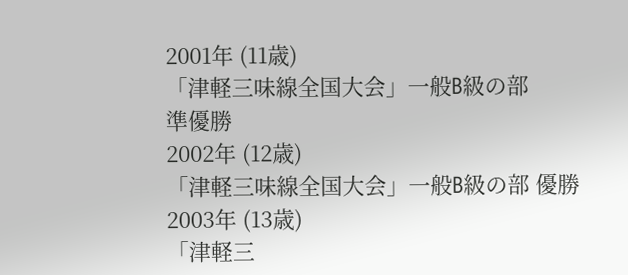2001年 (11歳)
「津軽三味線全国大会」一般B級の部
準優勝
2002年 (12歳)
「津軽三味線全国大会」一般B級の部 優勝
2003年 (13歳)
「津軽三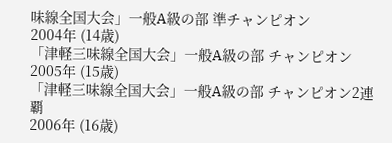味線全国大会」一般A級の部 準チャンピオン
2004年 (14歳)
「津軽三味線全国大会」一般A級の部 チャンピオン
2005年 (15歳)
「津軽三味線全国大会」一般A級の部 チャンピオン2連覇
2006年 (16歳)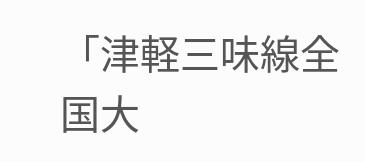「津軽三味線全国大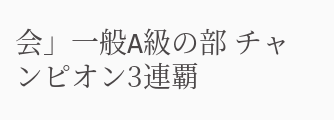会」一般A級の部 チャンピオン3連覇